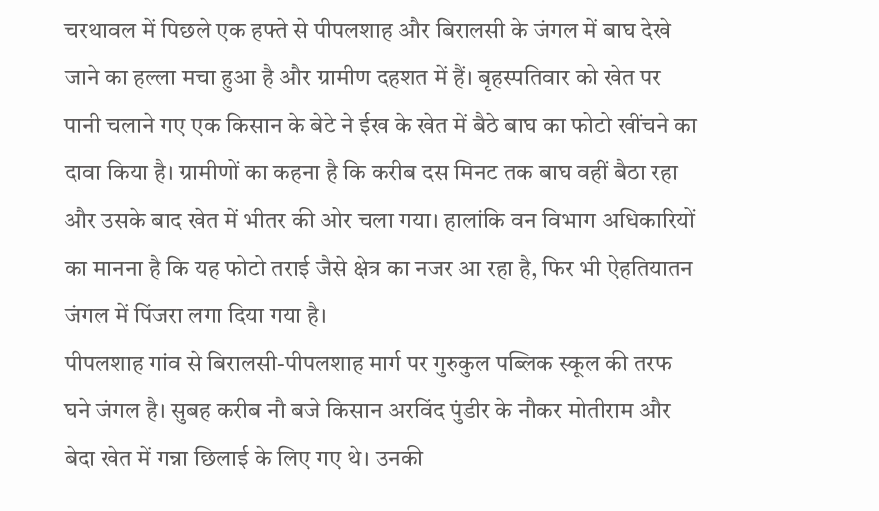चरथावल में पिछले एक हफ्ते से पीपलशाह और बिरालसी के जंगल में बाघ देखे जाने का हल्ला मचा हुआ है और ग्रामीण दहशत में हैं। बृहस्पतिवार को खेत पर पानी चलाने गए एक किसान के बेटे ने ईख के खेत में बैठे बाघ का फोटो खींचने का दावा किया है। ग्रामीणों का कहना है कि करीब दस मिनट तक बाघ वहीं बैठा रहा और उसके बाद खेत में भीतर की ओर चला गया। हालांकि वन विभाग अधिकारियों का मानना है कि यह फोटो तराई जैसे क्षेत्र का नजर आ रहा है, फिर भी ऐहतियातन जंगल में पिंजरा लगा दिया गया है।
पीपलशाह गांव से बिरालसी-पीपलशाह मार्ग पर गुरुकुल पब्लिक स्कूल की तरफ घने जंगल है। सुबह करीब नौ बजे किसान अरविंद पुंडीर के नौकर मोतीराम और बेदा खेत में गन्ना छिलाई के लिए गए थे। उनकी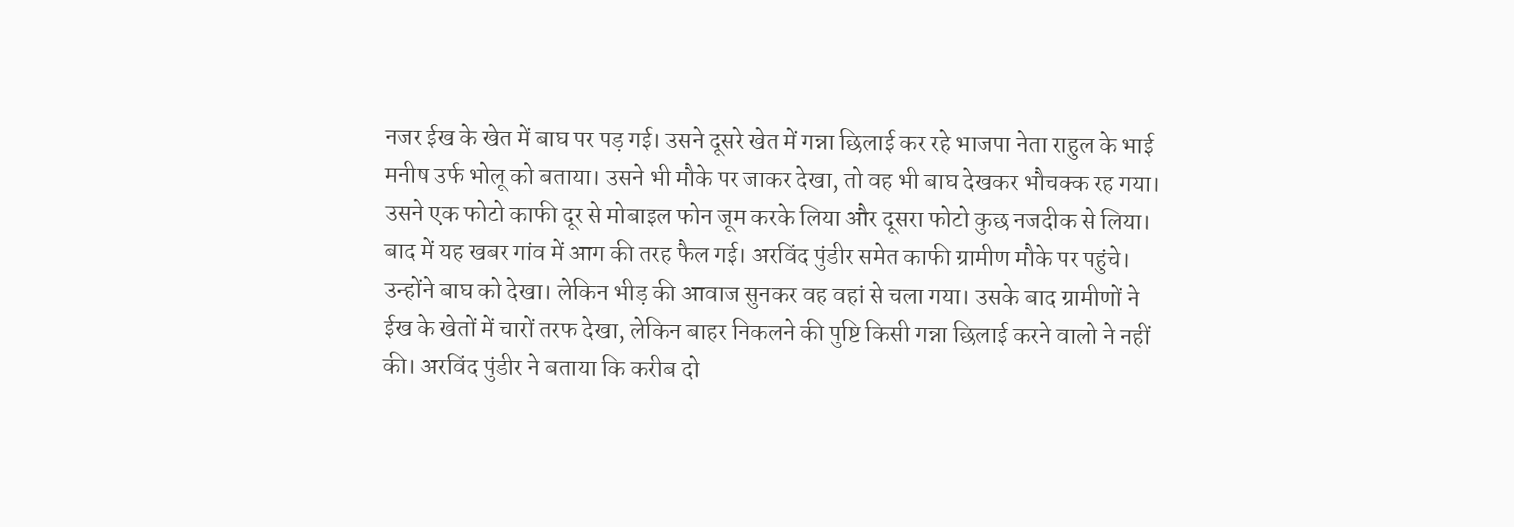नजर ईख के खेत में बाघ पर पड़ गई। उसने दूसरे खेत में गन्ना छिलाई कर रहे भाजपा नेता राहुल के भाई मनीष उर्फ भोलू को बताया। उसने भी मौके पर जाकर देखा, तो वह भी बाघ देखकर भौचक्क रह गया। उसने एक फोटो काफी दूर से मोबाइल फोन जूम करके लिया और दूसरा फोटो कुछ नजदीक से लिया।
बाद में यह खबर गांव में आग की तरह फैल गई। अरविंद पुंडीर समेत काफी ग्रामीण मौके पर पहुंचे। उन्होंने बाघ को देखा। लेकिन भीड़ की आवाज सुनकर वह वहां से चला गया। उसके बाद ग्रामीणों ने ईख के खेतों में चारों तरफ देखा, लेकिन बाहर निकलने की पुष्टि किसी गन्ना छिलाई करने वालो ने नहीं की। अरविंद पुंडीर ने बताया कि करीब दो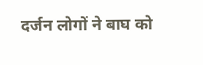दर्जन लोगों ने बाघ को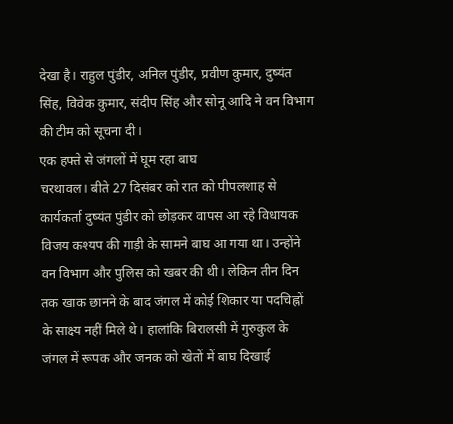देखा है। राहुल पुंडीर, अनिल पुंडीर, प्रवीण कुमार, दुष्यंत सिंह, विवेक कुमार, संदीप सिंह और सोनू आदि ने वन विभाग की टीम को सूचना दी।
एक हफ्ते से जंगलों में घूम रहा बाघ
चरथावल। बीते 27 दिसंबर को रात को पीपलशाह से कार्यकर्ता दुष्यंत पुंडीर को छोड़कर वापस आ रहे विधायक विजय कश्यप की गाड़ी के सामने बाघ आ गया था। उन्होंने वन विभाग और पुलिस को खबर की थी। लेकिन तीन दिन तक खाक छानने के बाद जंगल में कोई शिकार या पदचिह्नों के साक्ष्य नहीं मिले थे। हालांकि बिरालसी में गुरुकुल के जंगल में रूपक और जनक को खेतों में बाघ दिखाई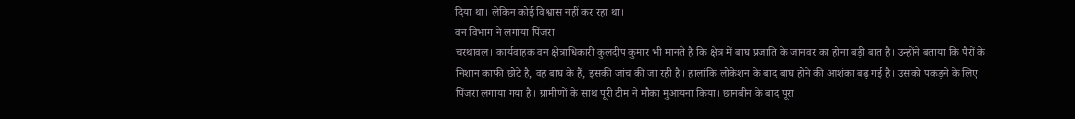दिया था। लेकिन कोई विश्वास नहीं कर रहा था।
वन विभाग ने लगाया पिंजरा
चरथावल। कार्यवाहक वन क्षेत्राधिकारी कुलदीप कुमार भी मानते है कि क्षेत्र में बाघ प्रजाति के जानवर का होना बड़ी बात है। उन्होंने बताया कि पैरों के निशान काफी छोटे है, वह बाघ के हैं, इसकी जांच की जा रही है। हालांकि लोकेशन के बाद बाघ होने की आशंका बढ़ गई है। उसको पकड़ने के लिए पिंजरा लगाया गया है। ग्रामीणों के साथ पूरी टीम ने मौका मुआयना किया। छानबीन के बाद पूरा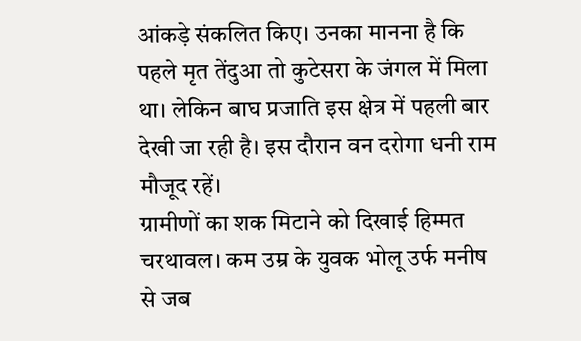आंकड़े संकलित किए। उनका मानना है कि पहले मृत तेंदुआ तो कुटेसरा के जंगल में मिला था। लेकिन बाघ प्रजाति इस क्षेत्र में पहली बार देखी जा रही है। इस दौरान वन दरोगा धनी राम मौजूद रहें।
ग्रामीणों का शक मिटाने को दिखाई हिम्मत
चरथावल। कम उम्र के युवक भोलू उर्फ मनीष से जब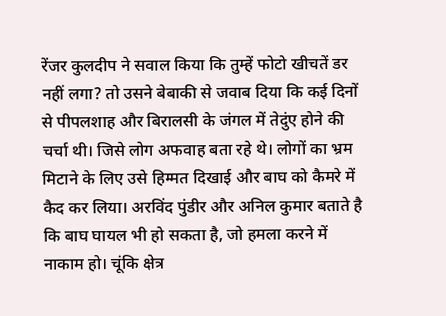रेंजर कुलदीप ने सवाल किया कि तुम्हें फोटो खीचतें डर नहीं लगा? तो उसने बेबाकी से जवाब दिया कि कई दिनों से पीपलशाह और बिरालसी के जंगल में तेदुंए होने की चर्चा थी। जिसे लोग अफवाह बता रहे थे। लोगों का भ्रम मिटाने के लिए उसे हिम्मत दिखाई और बाघ को कैमरे में कैद कर लिया। अरविंद पुंडीर और अनिल कुमार बताते है कि बाघ घायल भी हो सकता है, जो हमला करने में नाकाम हो। चूंकि क्षेत्र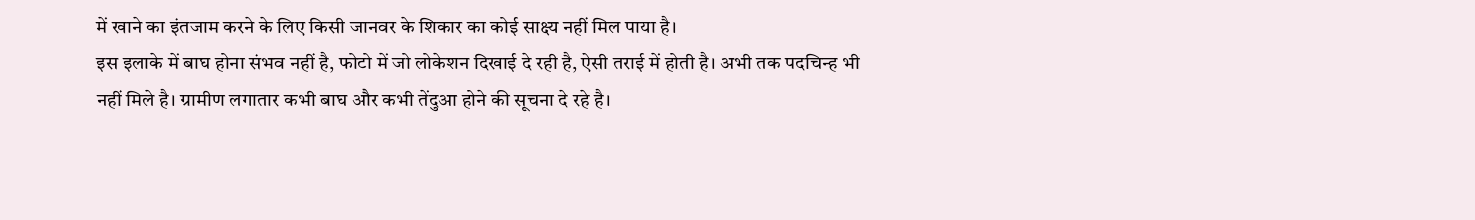में खाने का इंतजाम करने के लिए किसी जानवर के शिकार का कोई साक्ष्य नहीं मिल पाया है।
इस इलाके में बाघ होना संभव नहीं है, फोटो में जो लोकेशन दिखाई दे रही है, ऐसी तराई में होती है। अभी तक पदचिन्ह भी नहीं मिले है। ग्रामीण लगातार कभी बाघ और कभी तेंदुआ होने की सूचना दे रहे है।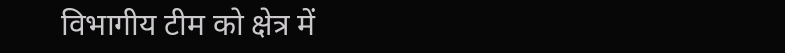विभागीय टीम को क्षेत्र में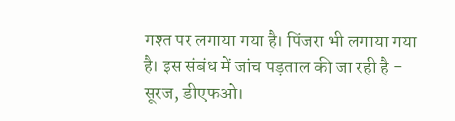गश्त पर लगाया गया है। पिंजरा भी लगाया गया है। इस संबंध में जांच पड़ताल की जा रही है - सूरज, डीएफओ।